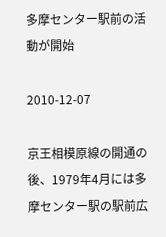多摩センター駅前の活動が開始

2010-12-07

京王相模原線の開通の後、1979年4月には多摩センター駅の駅前広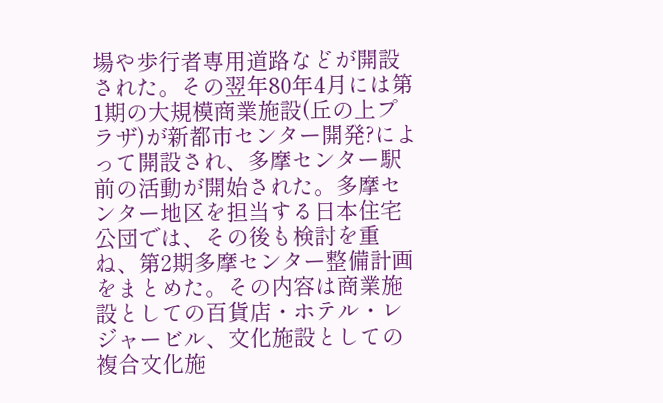場や歩行者専用道路などが開設された。その翌年80年4月には第1期の大規模商業施設(丘の上プラザ)が新都市センター開発?によって開設され、多摩センター駅前の活動が開始された。多摩センター地区を担当する日本住宅公団では、その後も検討を重ね、第2期多摩センター整備計画をまとめた。その内容は商業施設としての百貨店・ホテル・レジャービル、文化施設としての複合文化施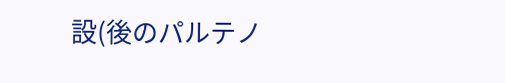設(後のパルテノ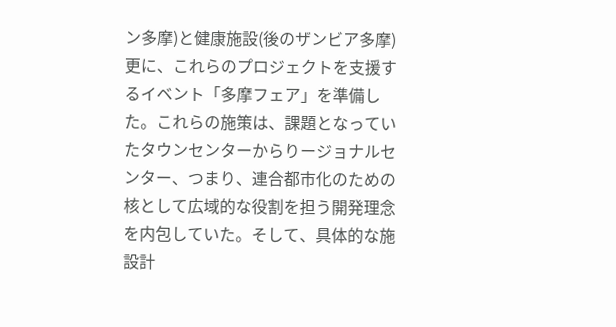ン多摩)と健康施設(後のザンビア多摩)更に、これらのプロジェクトを支援するイベント「多摩フェア」を準備した。これらの施策は、課題となっていたタウンセンターからりージョナルセンター、つまり、連合都市化のための核として広域的な役割を担う開発理念を内包していた。そして、具体的な施設計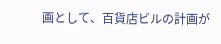画として、百貨店ビルの計画が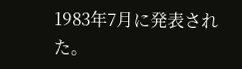1983年7月に発表された。